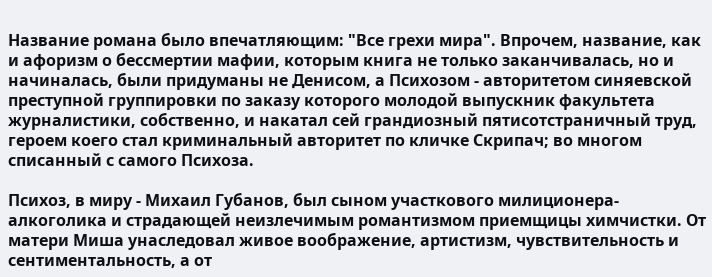Название романа было впечатляющим: "Все грехи мира". Впрочем, название, как и афоризм о бессмертии мафии, которым книга не только заканчивалась, но и начиналась, были придуманы не Денисом, а Психозом - авторитетом синяевской преступной группировки по заказу которого молодой выпускник факультета журналистики, собственно, и накатал сей грандиозный пятисотстраничный труд, героем коего стал криминальный авторитет по кличке Скрипач; во многом списанный с самого Психоза.

Психоз, в миру - Михаил Губанов, был сыном участкового милиционера-алкоголика и страдающей неизлечимым романтизмом приемщицы химчистки. От матери Миша унаследовал живое воображение, артистизм, чувствительность и сентиментальность, а от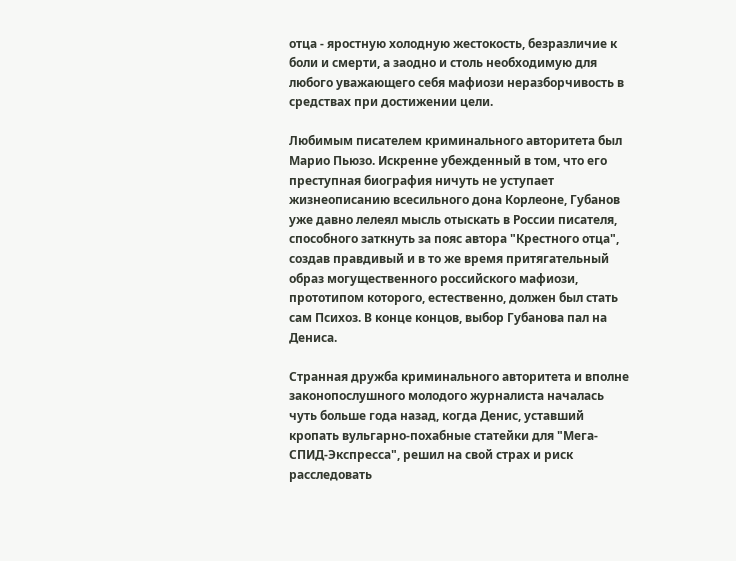отца - яростную холодную жестокость, безразличие к боли и смерти, а заодно и столь необходимую для любого уважающего себя мафиози неразборчивость в средствах при достижении цели.

Любимым писателем криминального авторитета был Марио Пьюзо. Искренне убежденный в том, что его преступная биография ничуть не уступает жизнеописанию всесильного дона Корлеоне, Губанов уже давно лелеял мысль отыскать в России писателя, способного заткнуть за пояс автора "Крестного отца", создав правдивый и в то же время притягательный образ могущественного российского мафиози, прототипом которого, естественно, должен был стать сам Психоз. В конце концов, выбор Губанова пал на Дениса.

Странная дружба криминального авторитета и вполне законопослушного молодого журналиста началась чуть больше года назад, когда Денис, уставший кропать вульгарно-похабные статейки для "Мега-СПИД-Экспресса", решил на свой страх и риск расследовать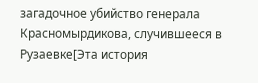загадочное убийство генерала Красномырдикова, случившееся в Рузаевке[Эта история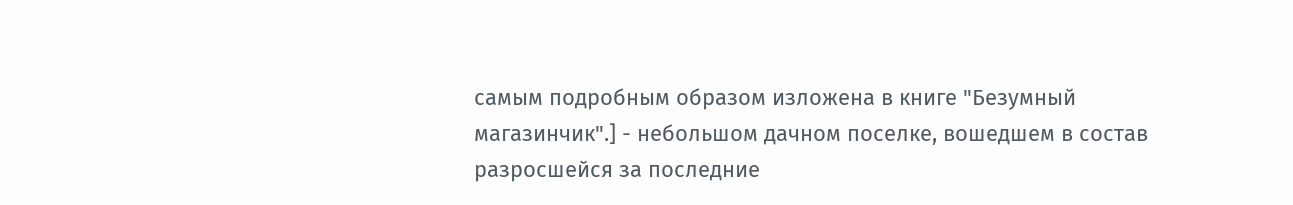самым подробным образом изложена в книге "Безумный магазинчик".] - небольшом дачном поселке, вошедшем в состав разросшейся за последние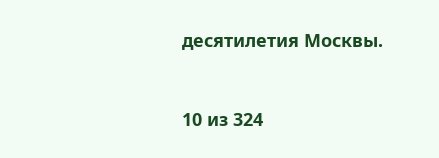десятилетия Москвы.



10 из 324